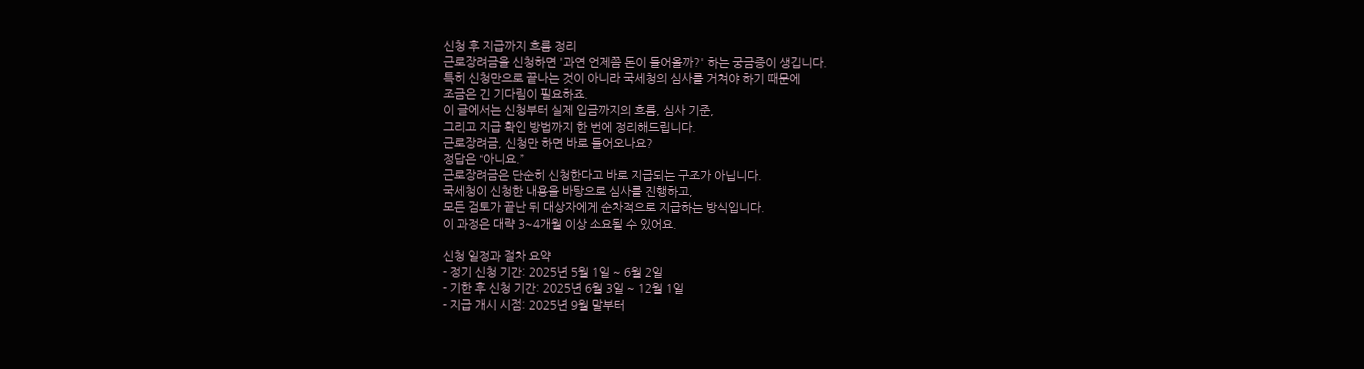신청 후 지급까지 흐름 정리
근로장려금을 신청하면 '과연 언제쯤 돈이 들어올까?' 하는 궁금증이 생깁니다.
특히 신청만으로 끝나는 것이 아니라 국세청의 심사를 거쳐야 하기 때문에
조금은 긴 기다림이 필요하죠.
이 글에서는 신청부터 실제 입금까지의 흐름, 심사 기준,
그리고 지급 확인 방법까지 한 번에 정리해드립니다.
근로장려금, 신청만 하면 바로 들어오나요?
정답은 “아니요.”
근로장려금은 단순히 신청한다고 바로 지급되는 구조가 아닙니다.
국세청이 신청한 내용을 바탕으로 심사를 진행하고,
모든 검토가 끝난 뒤 대상자에게 순차적으로 지급하는 방식입니다.
이 과정은 대략 3~4개월 이상 소요될 수 있어요.

신청 일정과 절차 요약
- 정기 신청 기간: 2025년 5월 1일 ~ 6월 2일
- 기한 후 신청 기간: 2025년 6월 3일 ~ 12월 1일
- 지급 개시 시점: 2025년 9월 말부터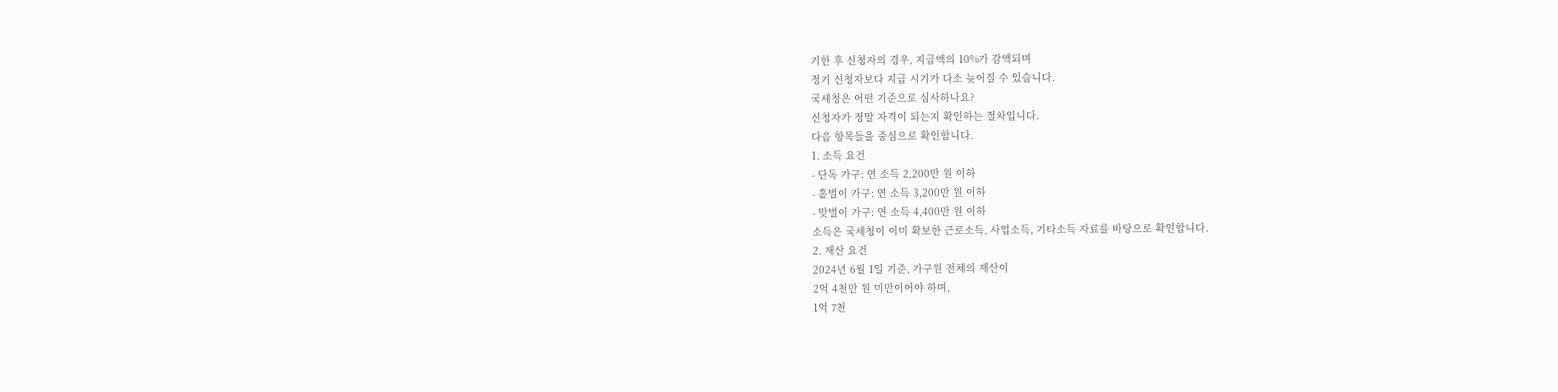기한 후 신청자의 경우, 지급액의 10%가 감액되며
정기 신청자보다 지급 시기가 다소 늦어질 수 있습니다.
국세청은 어떤 기준으로 심사하나요?
신청자가 정말 자격이 되는지 확인하는 절차입니다.
다음 항목들을 중심으로 확인합니다.
1. 소득 요건
- 단독 가구: 연 소득 2,200만 원 이하
- 홑벌이 가구: 연 소득 3,200만 원 이하
- 맞벌이 가구: 연 소득 4,400만 원 이하
소득은 국세청이 이미 확보한 근로소득, 사업소득, 기타소득 자료를 바탕으로 확인합니다.
2. 재산 요건
2024년 6월 1일 기준, 가구원 전체의 재산이
2억 4천만 원 미만이어야 하며,
1억 7천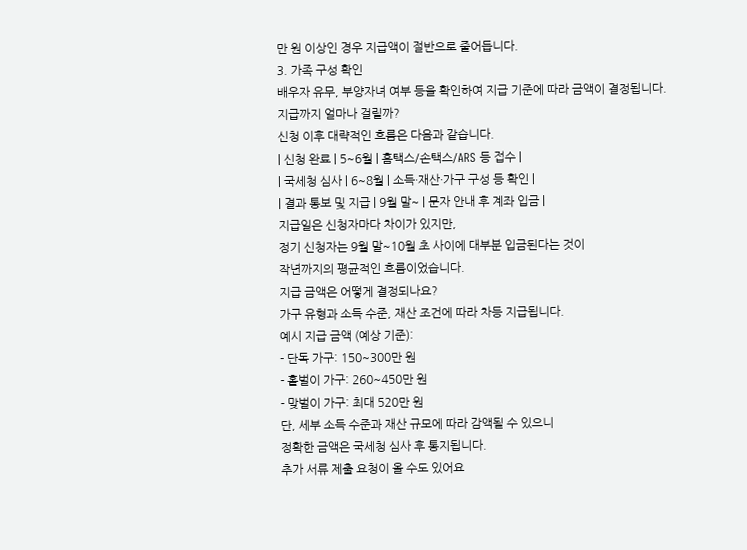만 원 이상인 경우 지급액이 절반으로 줄어듭니다.
3. 가족 구성 확인
배우자 유무, 부양자녀 여부 등을 확인하여 지급 기준에 따라 금액이 결정됩니다.
지급까지 얼마나 걸릴까?
신청 이후 대략적인 흐름은 다음과 같습니다.
| 신청 완료 | 5~6월 | 홈택스/손택스/ARS 등 접수 |
| 국세청 심사 | 6~8월 | 소득·재산·가구 구성 등 확인 |
| 결과 통보 및 지급 | 9월 말~ | 문자 안내 후 계좌 입금 |
지급일은 신청자마다 차이가 있지만,
정기 신청자는 9월 말~10월 초 사이에 대부분 입금된다는 것이
작년까지의 평균적인 흐름이었습니다.
지급 금액은 어떻게 결정되나요?
가구 유형과 소득 수준, 재산 조건에 따라 차등 지급됩니다.
예시 지급 금액 (예상 기준):
- 단독 가구: 150~300만 원
- 홑벌이 가구: 260~450만 원
- 맞벌이 가구: 최대 520만 원
단, 세부 소득 수준과 재산 규모에 따라 감액될 수 있으니
정확한 금액은 국세청 심사 후 통지됩니다.
추가 서류 제출 요청이 올 수도 있어요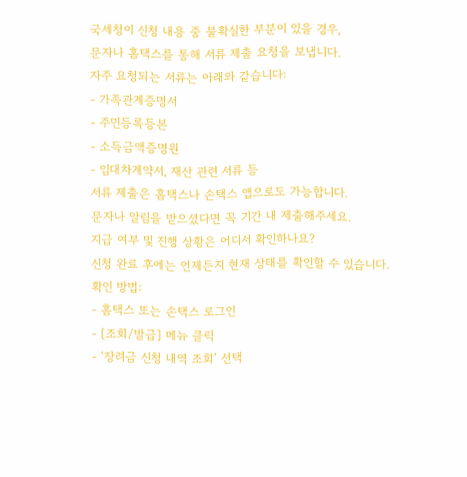국세청이 신청 내용 중 불확실한 부분이 있을 경우,
문자나 홈택스를 통해 서류 제출 요청을 보냅니다.
자주 요청되는 서류는 아래와 같습니다:
- 가족관계증명서
- 주민등록등본
- 소득금액증명원
- 임대차계약서, 재산 관련 서류 등
서류 제출은 홈택스나 손택스 앱으로도 가능합니다.
문자나 알림을 받으셨다면 꼭 기간 내 제출해주세요.
지급 여부 및 진행 상황은 어디서 확인하나요?
신청 완료 후에는 언제든지 현재 상태를 확인할 수 있습니다.
확인 방법:
- 홈택스 또는 손택스 로그인
- [조회/발급] 메뉴 클릭
- ‘장려금 신청 내역 조회’ 선택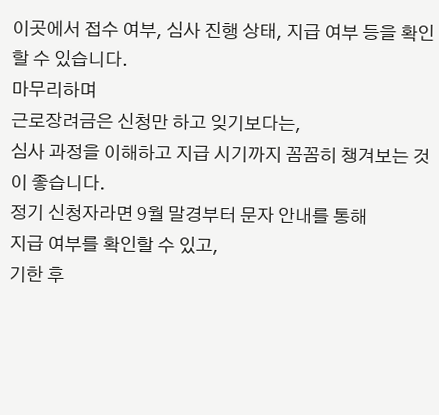이곳에서 접수 여부, 심사 진행 상태, 지급 여부 등을 확인할 수 있습니다.
마무리하며
근로장려금은 신청만 하고 잊기보다는,
심사 과정을 이해하고 지급 시기까지 꼼꼼히 챙겨보는 것이 좋습니다.
정기 신청자라면 9월 말경부터 문자 안내를 통해
지급 여부를 확인할 수 있고,
기한 후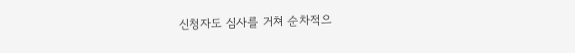신청자도 심사를 거쳐 순차적으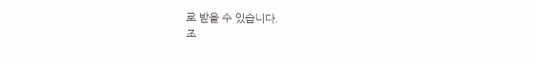로 받을 수 있습니다.
조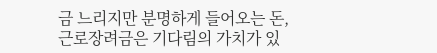금 느리지만 분명하게 들어오는 돈,
근로장려금은 기다림의 가치가 있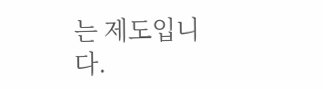는 제도입니다.